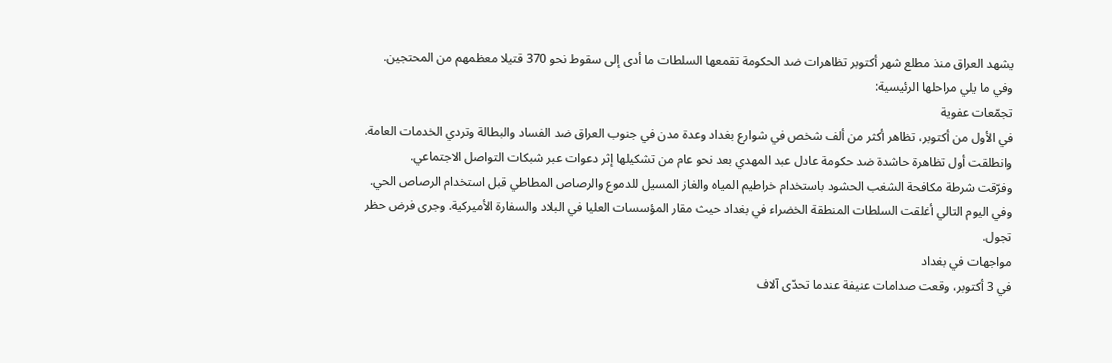يشهد العراق منذ مطلع شهر أكتوبر تظاهرات ضد الحكومة تقمعها السلطات ما أدى إلى سقوط نحو 370 قتيلا معظمهم من المحتجين.
وفي ما يلي مراحلها الرئيسية:
تجمّعات عفوية
في الأول من أكتوبر، تظاهر أكثر من ألف شخص في شوارع بغداد وعدة مدن في جنوب العراق ضد الفساد والبطالة وتردي الخدمات العامة.
وانطلقت أول تظاهرة حاشدة ضد حكومة عادل عبد المهدي بعد نحو عام من تشكيلها إثر دعوات عبر شبكات التواصل الاجتماعي.
وفرّقت شرطة مكافحة الشغب الحشود باستخدام خراطيم المياه والغاز المسيل للدموع والرصاص المطاطي قبل استخدام الرصاص الحي.
وفي اليوم التالي أغلقت السلطات المنطقة الخضراء في بغداد حيث مقار المؤسسات العليا في البلاد والسفارة الأميركية. وجرى فرض حظر تجول.
مواجهات في بغداد
في 3 أكتوبر، وقعت صدامات عنيفة عندما تحدّى آلاف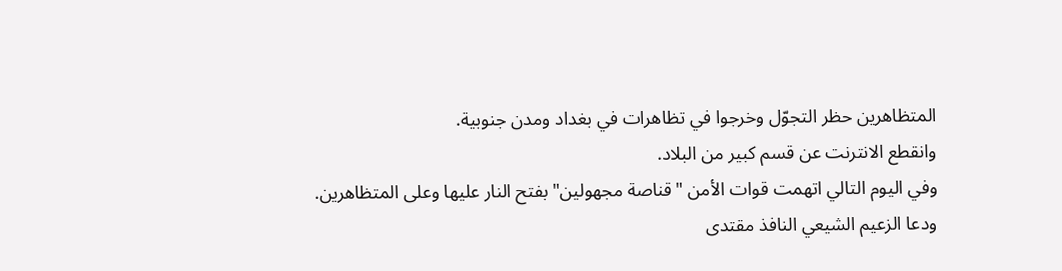المتظاهرين حظر التجوّل وخرجوا في تظاهرات في بغداد ومدن جنوبية.
وانقطع الانترنت عن قسم كبير من البلاد.
وفي اليوم التالي اتهمت قوات الأمن "قناصة مجهولين" بفتح النار عليها وعلى المتظاهرين.
ودعا الزعيم الشيعي النافذ مقتدى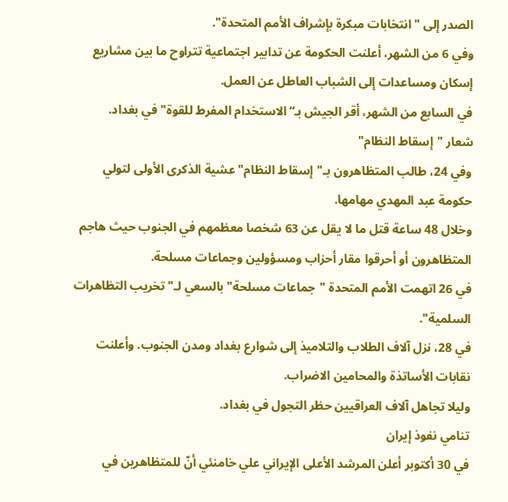الصدر إلى "انتخابات مبكرة بإشراف الأمم المتحدة".
وفي 6 من الشهر، أعلنت الحكومة عن تدابير اجتماعية تتراوح ما بين مشاريع إسكان ومساعدات إلى الشباب العاطل عن العمل.
في السابع من الشهر، أقر الجيش بـ“الاستخدام المفرط للقوة" في بغداد.
شعار "إسقاط النظام"
وفي 24، طالب المتظاهرون بـ"إسقاط النظام" عشية الذكرى الأولى لتولي حكومة عبد المهدي مهامها.
وخلال 48 ساعة قتل ما لا يقل عن 63 شخصا معظمهم في الجنوب حيث هاجم المتظاهرون أو أحرقوا مقار أحزاب ومسؤولين وجماعات مسلحة.
في 26 اتهمت الأمم المتحدة "جماعات مسلحة" بالسعي لـ"تخريب التظاهرات السلمية".
في 28، نزل آلاف الطلاب والتلاميذ إلى شوارع بغداد ومدن الجنوب. وأعلنت نقابات الأساتذة والمحامين الاضراب.
وليلا تجاهل آلاف العراقيين حظر التجول في بغداد.
تنامي نفوذ إيران
في 30 أكتوبر أعلن المرشد الأعلى الإيراني علي خامنئي أنّ للمتظاهرين في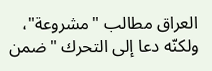العراق مطالب "مشروعة"، ولكنّه دعا إلى التحرك "ضمن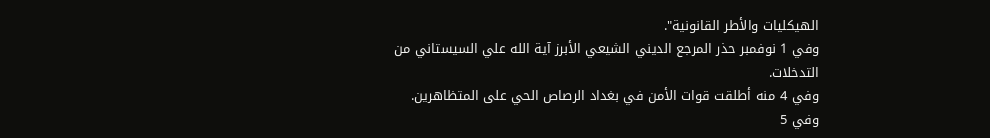الهيكليات والأطر القانونية".
وفي 1 نوفمبر حذر المرجع الديني الشيعي الأبرز آية الله علي السيستاني من التدخلات.
وفي 4 منه أطلقت قوات الأمن في بغداد الرصاص الحي على المتظاهرين.
وفي 5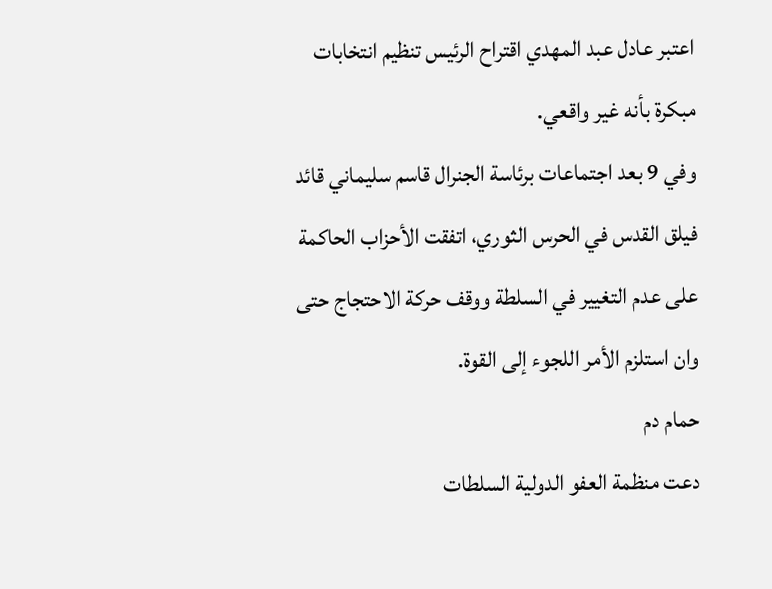اعتبر عادل عبد المهدي اقتراح الرئيس تنظيم انتخابات مبكرة بأنه غير واقعي.
وفي 9 بعد اجتماعات برئاسة الجنرال قاسم سليماني قائد فيلق القدس في الحرس الثوري، اتفقت الأحزاب الحاكمة على عدم التغيير في السلطة ووقف حركة الاحتجاج حتى وان استلزم الأمر اللجوء إلى القوة.
حمام دم
دعت منظمة العفو الدولية السلطات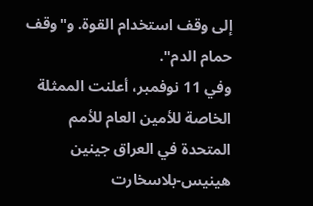إلى وقف استخدام القوة. و"وقف حمام الدم".
وفي 11 نوفمبر، أعلنت الممثلة الخاصة للأمين العام للأمم المتحدة في العراق جينين هينيس-بلاسخارت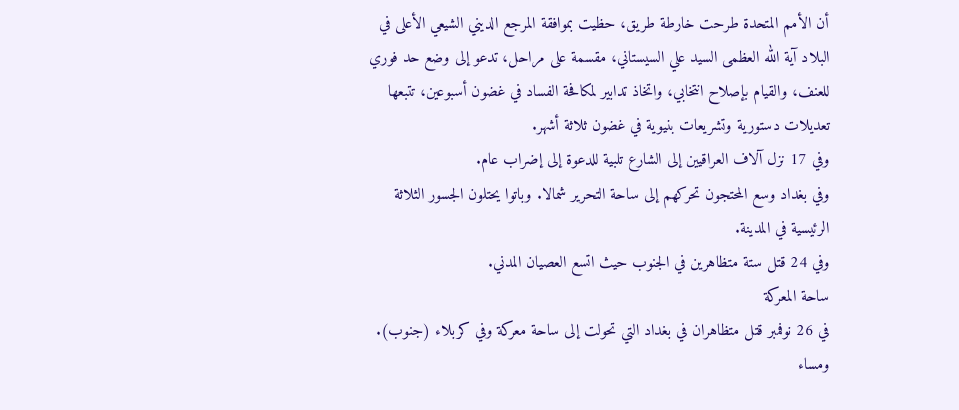أن الأمم المتحدة طرحت خارطة طريق، حظيت بموافقة المرجع الديني الشيعي الأعلى في البلاد آية الله العظمى السيد علي السيستاني، مقسمة على مراحل، تدعو إلى وضع حد فوري للعنف، والقيام بإصلاح انتخابي، واتخاذ تدابير لمكافحة الفساد في غضون أسبوعين، تتبعها تعديلات دستورية وتشريعات بنيوية في غضون ثلاثة أشهر.
وفي 17 نزل آلاف العراقيين إلى الشارع تلبية للدعوة إلى إضراب عام.
وفي بغداد وسع المحتجون تحركهم إلى ساحة التحرير شمالا. وباتوا يحتلون الجسور الثلاثة الرئيسية في المدينة.
وفي 24 قتل ستة متظاهرين في الجنوب حيث اتسع العصيان المدني.
ساحة المعركة
في 26 نوفمبر قتل متظاهران في بغداد التي تحولت إلى ساحة معركة وفي كربلاء (جنوب). ومساء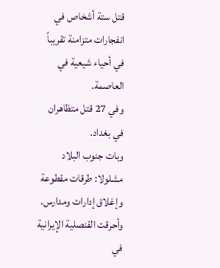قتل ستة أشخاص في انفجارات متزامنة تقريباً في أحياء شيعية في العاصمة.
وفي 27 قتل متظاهران في بغداد.
وبات جنوب البلاد مشلولا: طرقات مقطوعة وإغلاق إدارات ومدارس. وأحرقت القنصلية الإيرانية في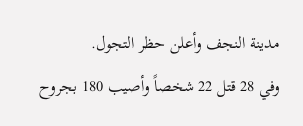مدينة النجف وأعلن حظر التجول.
وفي 28 قتل 22 شخصاً وأصيب 180 بجروح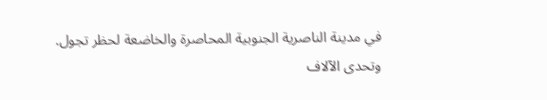في مدينة الناصرية الجنوبية المحاصرة والخاضعة لحظر تجول.
وتحدى الآلاف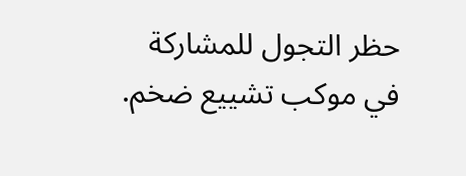حظر التجول للمشاركة في موكب تشييع ضخم.